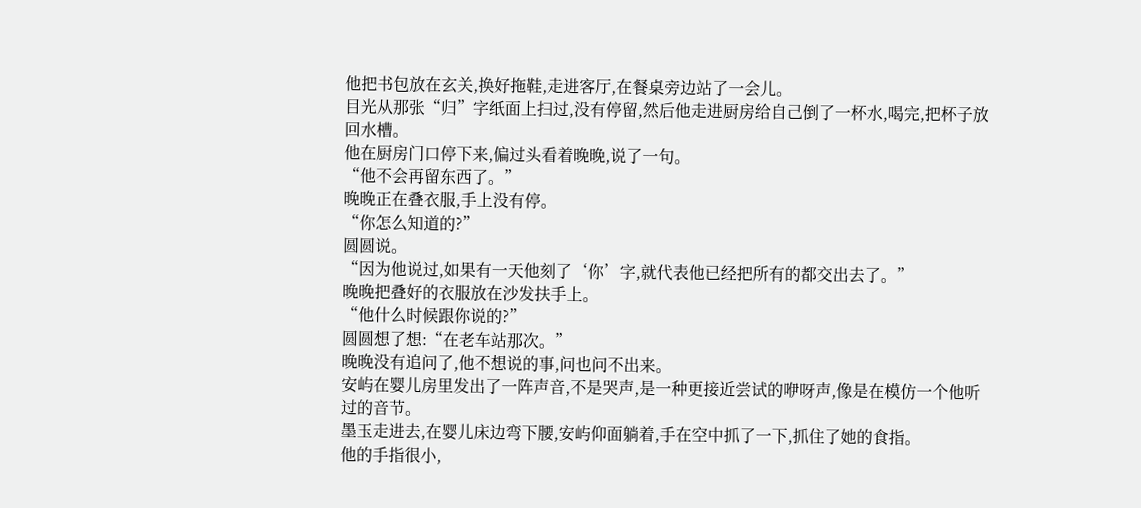他把书包放在玄关,换好拖鞋,走进客厅,在餐桌旁边站了一会儿。
目光从那张“归”字纸面上扫过,没有停留,然后他走进厨房给自己倒了一杯水,喝完,把杯子放回水槽。
他在厨房门口停下来,偏过头看着晚晚,说了一句。
“他不会再留东西了。”
晚晚正在叠衣服,手上没有停。
“你怎么知道的?”
圆圆说。
“因为他说过,如果有一天他刻了‘你’字,就代表他已经把所有的都交出去了。”
晚晚把叠好的衣服放在沙发扶手上。
“他什么时候跟你说的?”
圆圆想了想:“在老车站那次。”
晚晚没有追问了,他不想说的事,问也问不出来。
安屿在婴儿房里发出了一阵声音,不是哭声,是一种更接近尝试的咿呀声,像是在模仿一个他听过的音节。
墨玉走进去,在婴儿床边弯下腰,安屿仰面躺着,手在空中抓了一下,抓住了她的食指。
他的手指很小,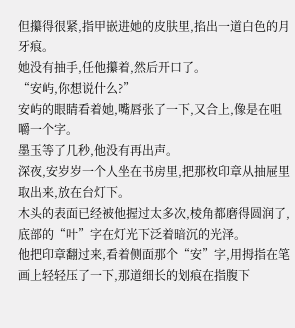但攥得很紧,指甲嵌进她的皮肤里,掐出一道白色的月牙痕。
她没有抽手,任他攥着,然后开口了。
“安屿,你想说什么?”
安屿的眼睛看着她,嘴唇张了一下,又合上,像是在咀嚼一个字。
墨玉等了几秒,他没有再出声。
深夜,安岁岁一个人坐在书房里,把那枚印章从抽屉里取出来,放在台灯下。
木头的表面已经被他握过太多次,棱角都磨得圆润了,底部的“叶”字在灯光下泛着暗沉的光泽。
他把印章翻过来,看着侧面那个“安”字,用拇指在笔画上轻轻压了一下,那道细长的划痕在指腹下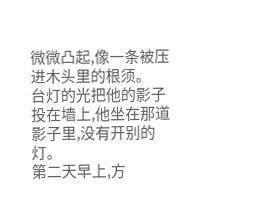微微凸起,像一条被压进木头里的根须。
台灯的光把他的影子投在墙上,他坐在那道影子里,没有开别的灯。
第二天早上,方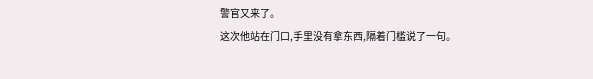警官又来了。
这次他站在门口,手里没有拿东西,隔着门槛说了一句。